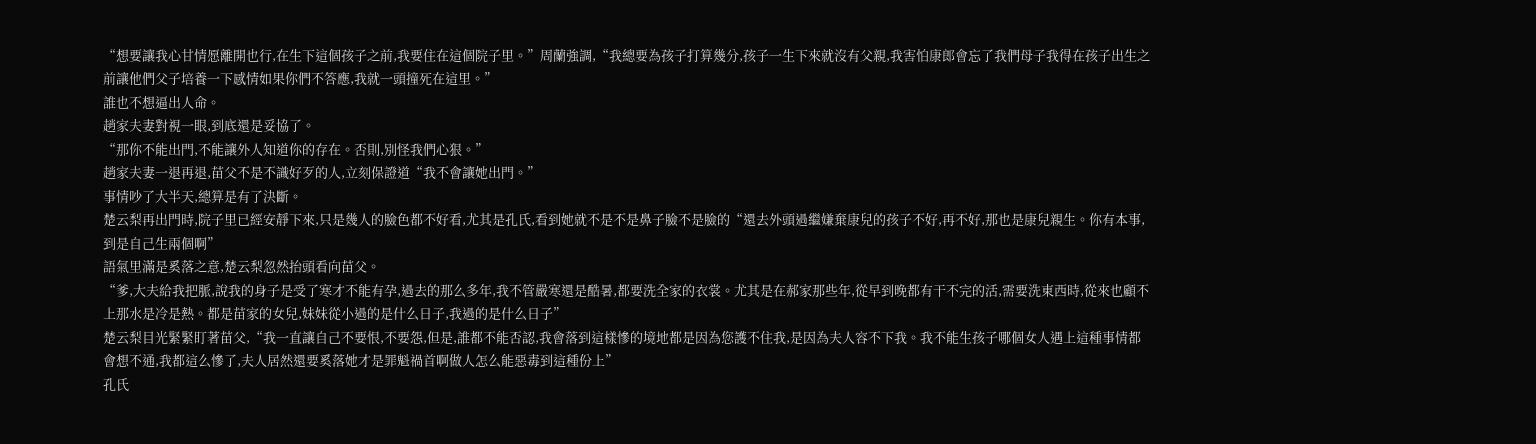“想要讓我心甘情愿離開也行,在生下這個孩子之前,我要住在這個院子里。”周蘭強調,“我總要為孩子打算幾分,孩子一生下來就沒有父親,我害怕康郎會忘了我們母子我得在孩子出生之前讓他們父子培養一下感情如果你們不答應,我就一頭撞死在這里。”
誰也不想逼出人命。
趙家夫妻對視一眼,到底還是妥協了。
“那你不能出門,不能讓外人知道你的存在。否則,別怪我們心狠。”
趙家夫妻一退再退,苗父不是不識好歹的人,立刻保證道“我不會讓她出門。”
事情吵了大半天,總算是有了決斷。
楚云梨再出門時,院子里已經安靜下來,只是幾人的臉色都不好看,尤其是孔氏,看到她就不是不是鼻子臉不是臉的“還去外頭過繼嫌棄康兒的孩子不好,再不好,那也是康兒親生。你有本事,到是自己生兩個啊”
語氣里滿是奚落之意,楚云梨忽然抬頭看向苗父。
“爹,大夫給我把脈,說我的身子是受了寒才不能有孕,過去的那么多年,我不管嚴寒還是酷暑,都要洗全家的衣裳。尤其是在郝家那些年,從早到晚都有干不完的活,需要洗東西時,從來也顧不上那水是冷是熱。都是苗家的女兒,妹妹從小過的是什么日子,我過的是什么日子”
楚云梨目光緊緊盯著苗父,“我一直讓自己不要恨,不要怨,但是,誰都不能否認,我會落到這樣慘的境地都是因為您護不住我,是因為夫人容不下我。我不能生孩子哪個女人遇上這種事情都會想不通,我都這么慘了,夫人居然還要奚落她才是罪魁禍首啊做人怎么能惡毒到這種份上”
孔氏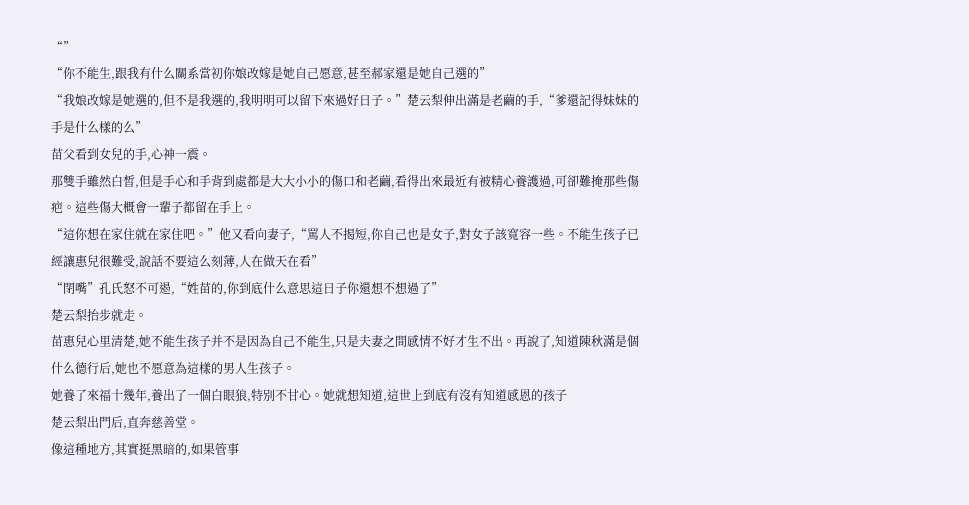“”
“你不能生,跟我有什么關系當初你娘改嫁是她自己愿意,甚至郝家還是她自己選的”
“我娘改嫁是她選的,但不是我選的,我明明可以留下來過好日子。”楚云梨伸出滿是老繭的手,“爹還記得妹妹的手是什么樣的么”
苗父看到女兒的手,心神一震。
那雙手雖然白皙,但是手心和手背到處都是大大小小的傷口和老繭,看得出來最近有被精心養護過,可卻難掩那些傷疤。這些傷大概會一輩子都留在手上。
“這你想在家住就在家住吧。”他又看向妻子,“罵人不揭短,你自己也是女子,對女子該寬容一些。不能生孩子已經讓惠兒很難受,說話不要這么刻薄,人在做天在看”
“閉嘴”孔氏怒不可遏,“姓苗的,你到底什么意思這日子你還想不想過了”
楚云梨抬步就走。
苗惠兒心里清楚,她不能生孩子并不是因為自己不能生,只是夫妻之間感情不好才生不出。再說了,知道陳秋滿是個什么德行后,她也不愿意為這樣的男人生孩子。
她養了來福十幾年,養出了一個白眼狼,特別不甘心。她就想知道,這世上到底有沒有知道感恩的孩子
楚云梨出門后,直奔慈善堂。
像這種地方,其實挺黑暗的,如果管事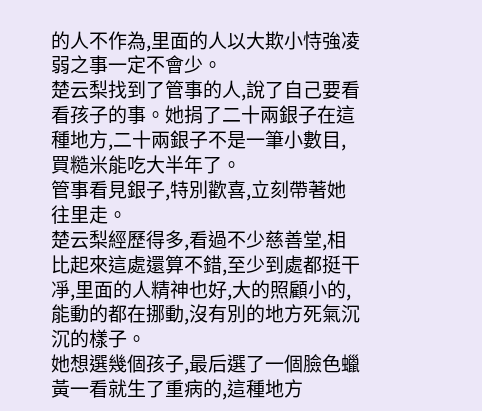的人不作為,里面的人以大欺小恃強凌弱之事一定不會少。
楚云梨找到了管事的人,說了自己要看看孩子的事。她捐了二十兩銀子在這種地方,二十兩銀子不是一筆小數目,買糙米能吃大半年了。
管事看見銀子,特別歡喜,立刻帶著她往里走。
楚云梨經歷得多,看過不少慈善堂,相比起來這處還算不錯,至少到處都挺干凈,里面的人精神也好,大的照顧小的,能動的都在挪動,沒有別的地方死氣沉沉的樣子。
她想選幾個孩子,最后選了一個臉色蠟黃一看就生了重病的,這種地方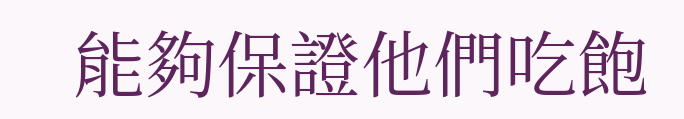能夠保證他們吃飽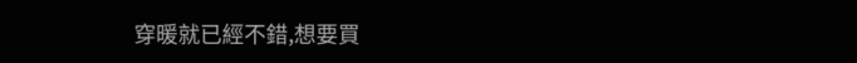穿暖就已經不錯,想要買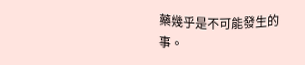藥幾乎是不可能發生的事。